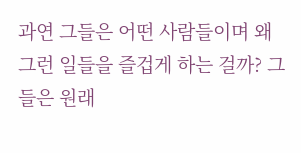과연 그들은 어떤 사람들이며 왜 그런 일들을 즐겁게 하는 걸까? 그들은 원래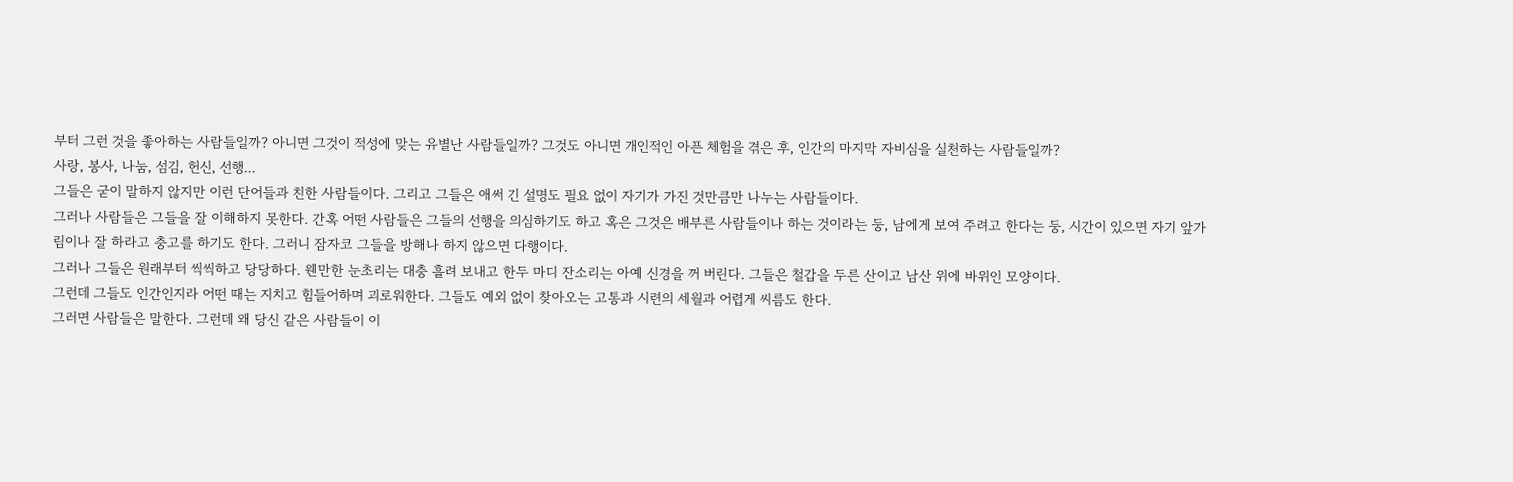부터 그런 것을 좋아하는 사람들일까? 아니면 그것이 적성에 맞는 유별난 사람들일까? 그것도 아니면 개인적인 아픈 체험을 겪은 후, 인간의 마지막 자비심을 실천하는 사람들일까?
사랑, 봉사, 나눔, 섬김, 헌신, 선행...
그들은 굳이 말하지 않지만 이런 단어들과 친한 사람들이다. 그리고 그들은 애써 긴 설명도 필요 없이 자기가 가진 것만큼만 나누는 사람들이다.
그러나 사람들은 그들을 잘 이해하지 못한다. 간혹 어떤 사람들은 그들의 선행을 의심하기도 하고 혹은 그것은 배부른 사람들이나 하는 것이라는 둥, 남에게 보여 주려고 한다는 둥, 시간이 있으면 자기 앞가림이나 잘 하라고 충고를 하기도 한다. 그러니 잠자코 그들을 방해나 하지 않으면 다행이다.
그러나 그들은 원래부터 씩씩하고 당당하다. 웬만한 눈초리는 대충 흘려 보내고 한두 마디 잔소리는 아예 신경을 꺼 버린다. 그들은 철갑을 두른 산이고 남산 위에 바위인 모양이다.
그런데 그들도 인간인지라 어떤 때는 지치고 힘들어하며 괴로워한다. 그들도 예외 없이 찾아오는 고통과 시련의 세월과 어렵게 씨름도 한다.
그러면 사람들은 말한다. 그런데 왜 당신 같은 사람들이 이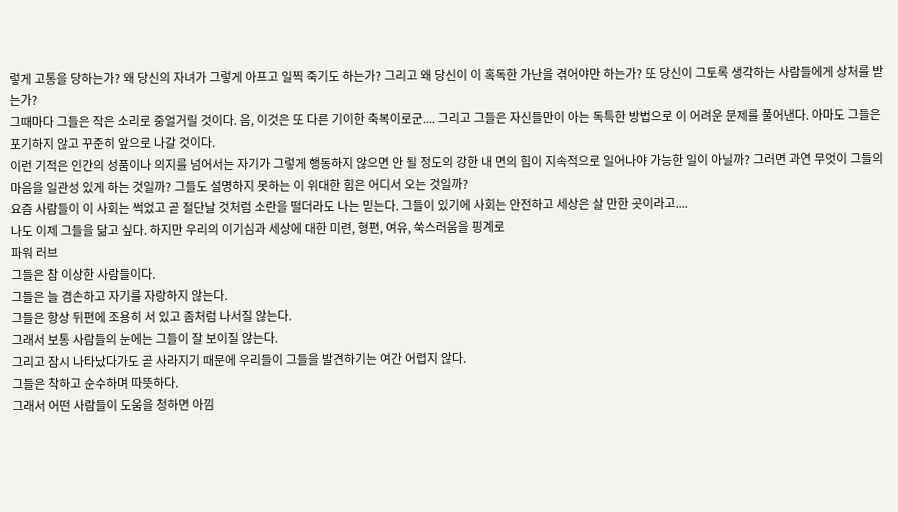렇게 고통을 당하는가? 왜 당신의 자녀가 그렇게 아프고 일찍 죽기도 하는가? 그리고 왜 당신이 이 혹독한 가난을 겪어야만 하는가? 또 당신이 그토록 생각하는 사람들에게 상처를 받는가?
그때마다 그들은 작은 소리로 중얼거릴 것이다. 음, 이것은 또 다른 기이한 축복이로군.... 그리고 그들은 자신들만이 아는 독특한 방법으로 이 어려운 문제를 풀어낸다. 아마도 그들은 포기하지 않고 꾸준히 앞으로 나갈 것이다.
이런 기적은 인간의 성품이나 의지를 넘어서는 자기가 그렇게 행동하지 않으면 안 될 정도의 강한 내 면의 힘이 지속적으로 일어나야 가능한 일이 아닐까? 그러면 과연 무엇이 그들의 마음을 일관성 있게 하는 것일까? 그들도 설명하지 못하는 이 위대한 힘은 어디서 오는 것일까?
요즘 사람들이 이 사회는 썩었고 곧 절단날 것처럼 소란을 떨더라도 나는 믿는다. 그들이 있기에 사회는 안전하고 세상은 살 만한 곳이라고....
나도 이제 그들을 닮고 싶다. 하지만 우리의 이기심과 세상에 대한 미련, 형편, 여유, 쑥스러움을 핑계로
파워 러브
그들은 참 이상한 사람들이다.
그들은 늘 겸손하고 자기를 자랑하지 않는다.
그들은 항상 뒤편에 조용히 서 있고 좀처럼 나서질 않는다.
그래서 보통 사람들의 눈에는 그들이 잘 보이질 않는다.
그리고 잠시 나타났다가도 곧 사라지기 때문에 우리들이 그들을 발견하기는 여간 어렵지 않다.
그들은 착하고 순수하며 따뜻하다.
그래서 어떤 사람들이 도움을 청하면 아낌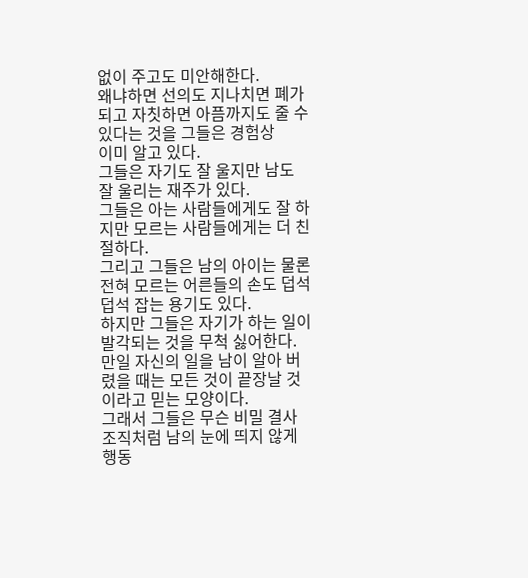없이 주고도 미안해한다.
왜냐하면 선의도 지나치면 폐가 되고 자칫하면 아픔까지도 줄 수 있다는 것을 그들은 경험상
이미 알고 있다.
그들은 자기도 잘 울지만 남도 잘 울리는 재주가 있다.
그들은 아는 사람들에게도 잘 하지만 모르는 사람들에게는 더 친절하다.
그리고 그들은 남의 아이는 물론 전혀 모르는 어른들의 손도 덥석덥석 잡는 용기도 있다.
하지만 그들은 자기가 하는 일이 발각되는 것을 무척 싫어한다.
만일 자신의 일을 남이 알아 버렸을 때는 모든 것이 끝장날 것이라고 믿는 모양이다.
그래서 그들은 무슨 비밀 결사 조직처럼 남의 눈에 띄지 않게 행동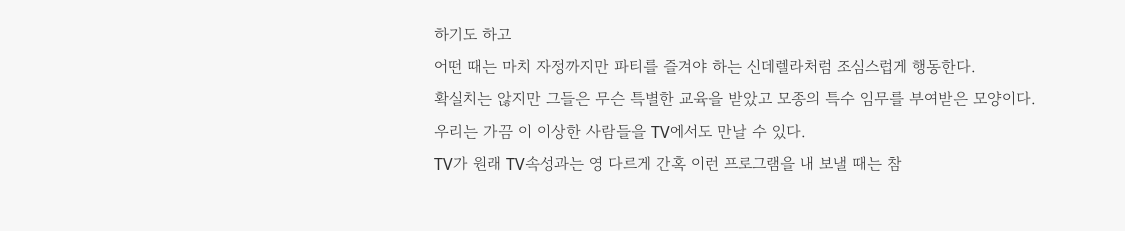하기도 하고
어떤 때는 마치 자정까지만 파티를 즐겨야 하는 신데렐라처럼 조심스럽게 행동한다.
확실치는 않지만 그들은 무슨 특별한 교육을 받았고 모종의 특수 임무를 부여받은 모양이다.
우리는 가끔 이 이상한 사람들을 TV에서도 만날 수 있다.
TV가 원래 TV속성과는 영 다르게 간혹 이런 프로그램을 내 보낼 때는 참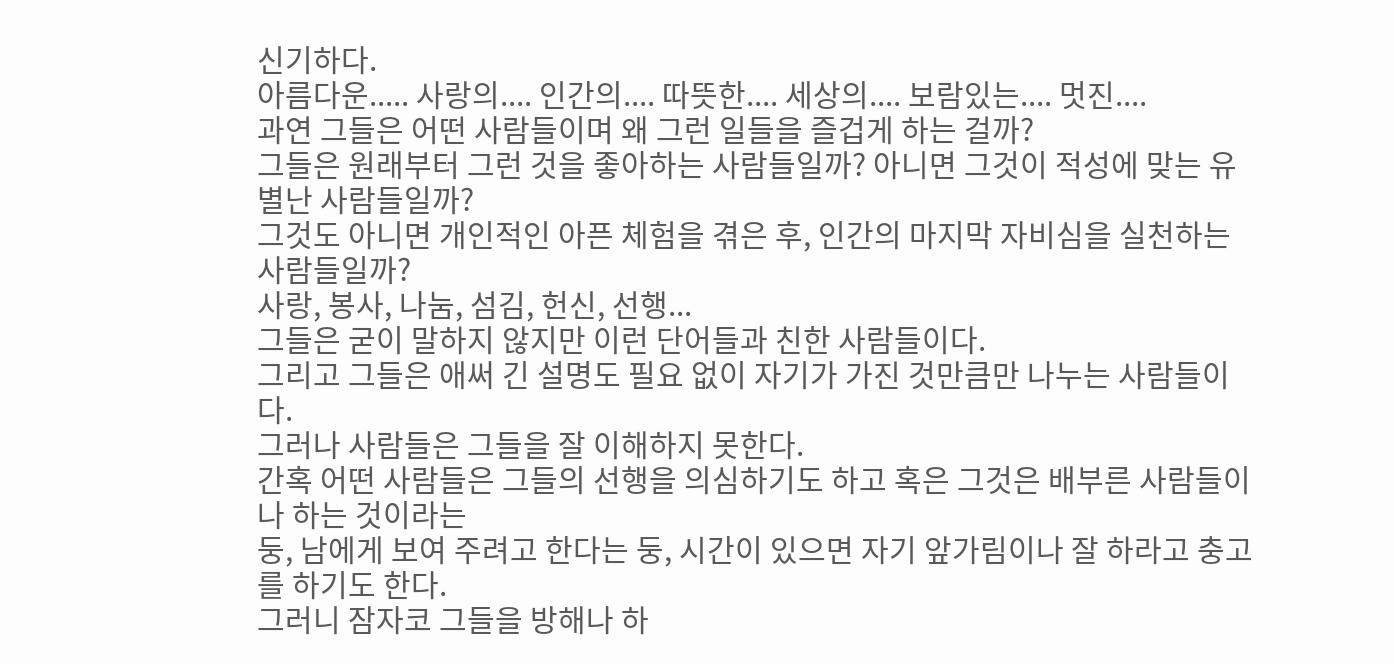신기하다.
아름다운..... 사랑의.... 인간의.... 따뜻한.... 세상의.... 보람있는.... 멋진....
과연 그들은 어떤 사람들이며 왜 그런 일들을 즐겁게 하는 걸까?
그들은 원래부터 그런 것을 좋아하는 사람들일까? 아니면 그것이 적성에 맞는 유별난 사람들일까?
그것도 아니면 개인적인 아픈 체험을 겪은 후, 인간의 마지막 자비심을 실천하는 사람들일까?
사랑, 봉사, 나눔, 섬김, 헌신, 선행...
그들은 굳이 말하지 않지만 이런 단어들과 친한 사람들이다.
그리고 그들은 애써 긴 설명도 필요 없이 자기가 가진 것만큼만 나누는 사람들이다.
그러나 사람들은 그들을 잘 이해하지 못한다.
간혹 어떤 사람들은 그들의 선행을 의심하기도 하고 혹은 그것은 배부른 사람들이나 하는 것이라는
둥, 남에게 보여 주려고 한다는 둥, 시간이 있으면 자기 앞가림이나 잘 하라고 충고를 하기도 한다.
그러니 잠자코 그들을 방해나 하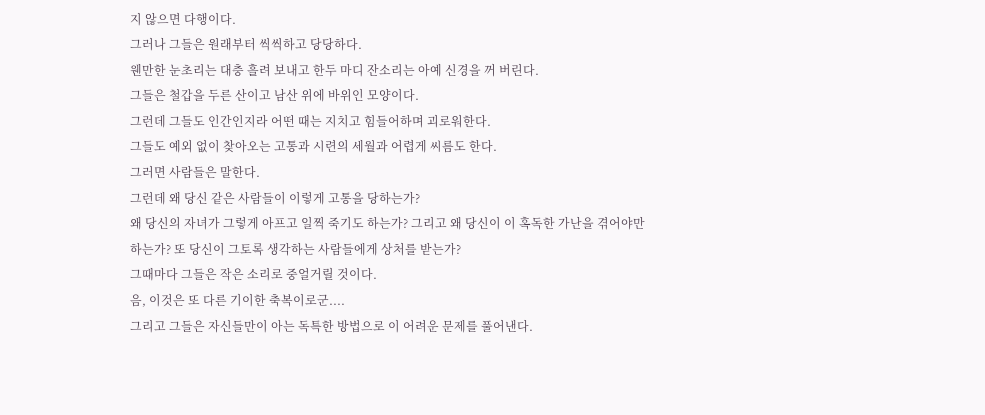지 않으면 다행이다.
그러나 그들은 원래부터 씩씩하고 당당하다.
웬만한 눈초리는 대충 흘려 보내고 한두 마디 잔소리는 아예 신경을 꺼 버린다.
그들은 철갑을 두른 산이고 남산 위에 바위인 모양이다.
그런데 그들도 인간인지라 어떤 때는 지치고 힘들어하며 괴로워한다.
그들도 예외 없이 찾아오는 고통과 시련의 세월과 어렵게 씨름도 한다.
그러면 사람들은 말한다.
그런데 왜 당신 같은 사람들이 이렇게 고통을 당하는가?
왜 당신의 자녀가 그렇게 아프고 일찍 죽기도 하는가? 그리고 왜 당신이 이 혹독한 가난을 겪어야만
하는가? 또 당신이 그토록 생각하는 사람들에게 상처를 받는가?
그때마다 그들은 작은 소리로 중얼거릴 것이다.
음, 이것은 또 다른 기이한 축복이로군....
그리고 그들은 자신들만이 아는 독특한 방법으로 이 어려운 문제를 풀어낸다.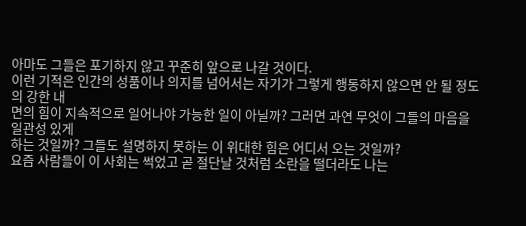아마도 그들은 포기하지 않고 꾸준히 앞으로 나갈 것이다.
이런 기적은 인간의 성품이나 의지를 넘어서는 자기가 그렇게 행동하지 않으면 안 될 정도의 강한 내
면의 힘이 지속적으로 일어나야 가능한 일이 아닐까? 그러면 과연 무엇이 그들의 마음을 일관성 있게
하는 것일까? 그들도 설명하지 못하는 이 위대한 힘은 어디서 오는 것일까?
요즘 사람들이 이 사회는 썩었고 곧 절단날 것처럼 소란을 떨더라도 나는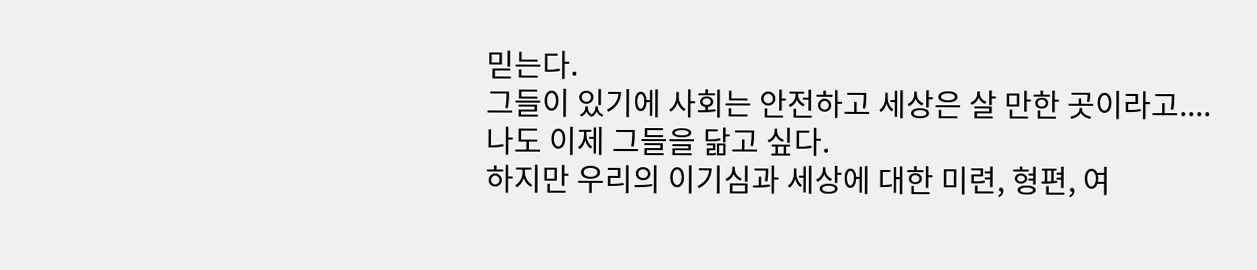믿는다.
그들이 있기에 사회는 안전하고 세상은 살 만한 곳이라고....
나도 이제 그들을 닮고 싶다.
하지만 우리의 이기심과 세상에 대한 미련, 형편, 여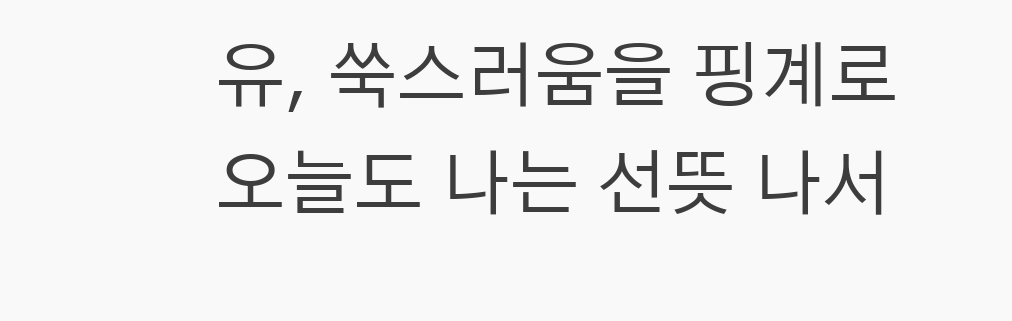유, 쑥스러움을 핑계로
오늘도 나는 선뜻 나서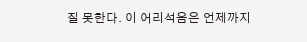질 못한다. 이 어리석음은 언제까지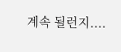계속 될런지....